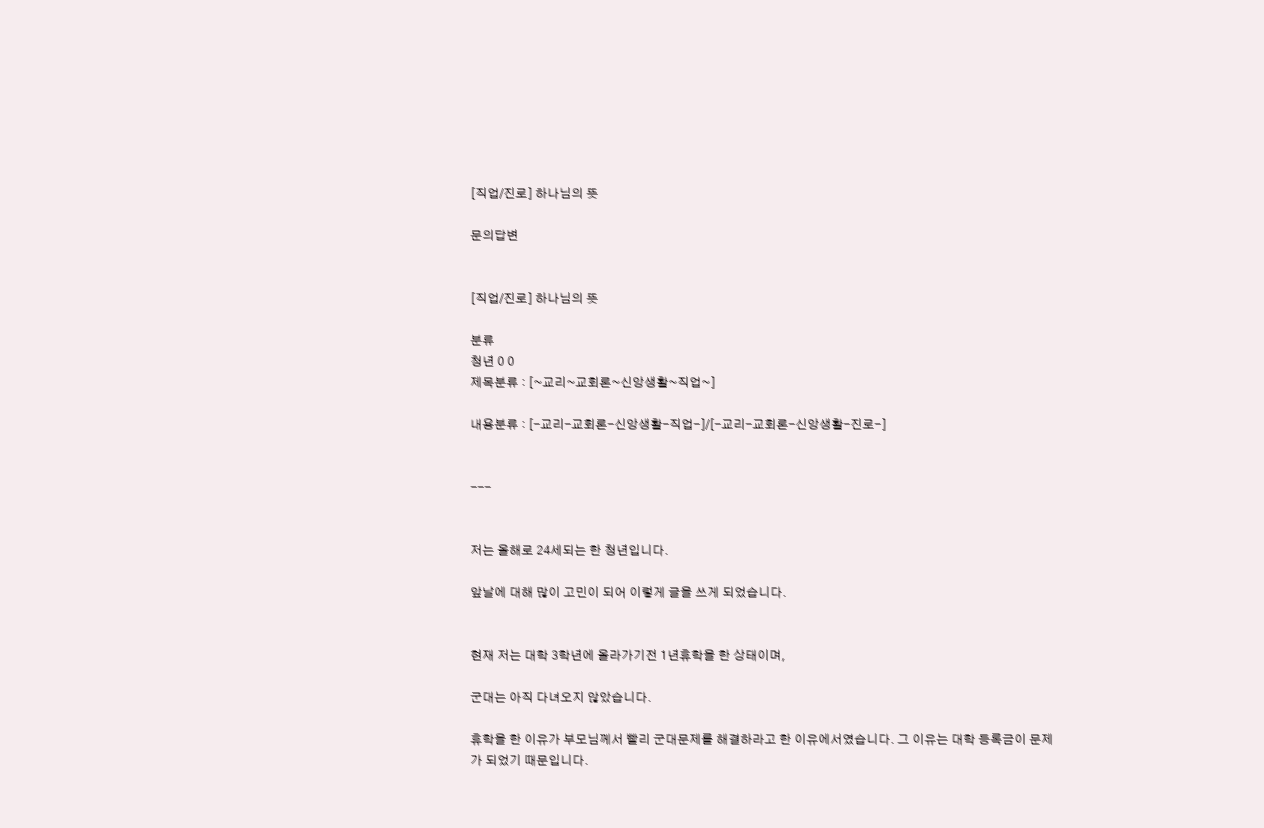[직업/진로] 하나님의 뜻

문의답변


[직업/진로] 하나님의 뜻

분류
청년 0 0
제목분류 : [~교리~교회론~신앙생활~직업~]

내용분류 : [-교리-교회론-신앙생활-직업-]/[-교리-교회론-신앙생활-진로-]


---


저는 올해로 24세되는 한 청년입니다.

앞날에 대해 많이 고민이 되어 이렇게 글을 쓰게 되었습니다.


현재 저는 대학 3학년에 올라가기전 1년휴학을 한 상태이며,

군대는 아직 다녀오지 않았습니다.

휴학을 한 이유가 부모님께서 빨리 군대문제를 해결하라고 한 이유에서였습니다. 그 이유는 대학 등록금이 문제가 되었기 때문입니다.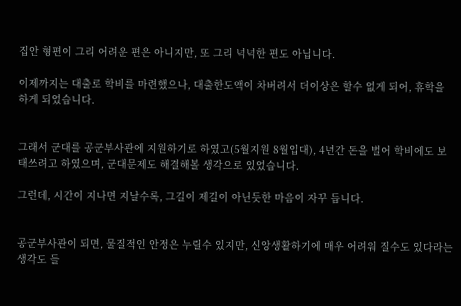집안 형편이 그리 어려운 편은 아니지만, 또 그리 넉넉한 편도 아닙니다.

이제까지는 대출로 학비를 마련했으나, 대출한도액이 차버려서 더이상은 할수 없게 되어, 휴학을 하게 되었습니다.


그래서 군대를 공군부사관에 지원하기로 하였고(5월지원 8월입대), 4년간 돈을 벌어 학비에도 보태쓰려고 하였으며, 군대문제도 해결해볼 생각으로 있었습니다.

그런데, 시간이 지나면 지날수록, 그길이 제길이 아닌듯한 마음이 자꾸 듭니다.


공군부사관이 되면, 물질적인 안정은 누릴수 있지만, 신앙생활하기에 매우 어려워 질수도 있다라는 생각도 들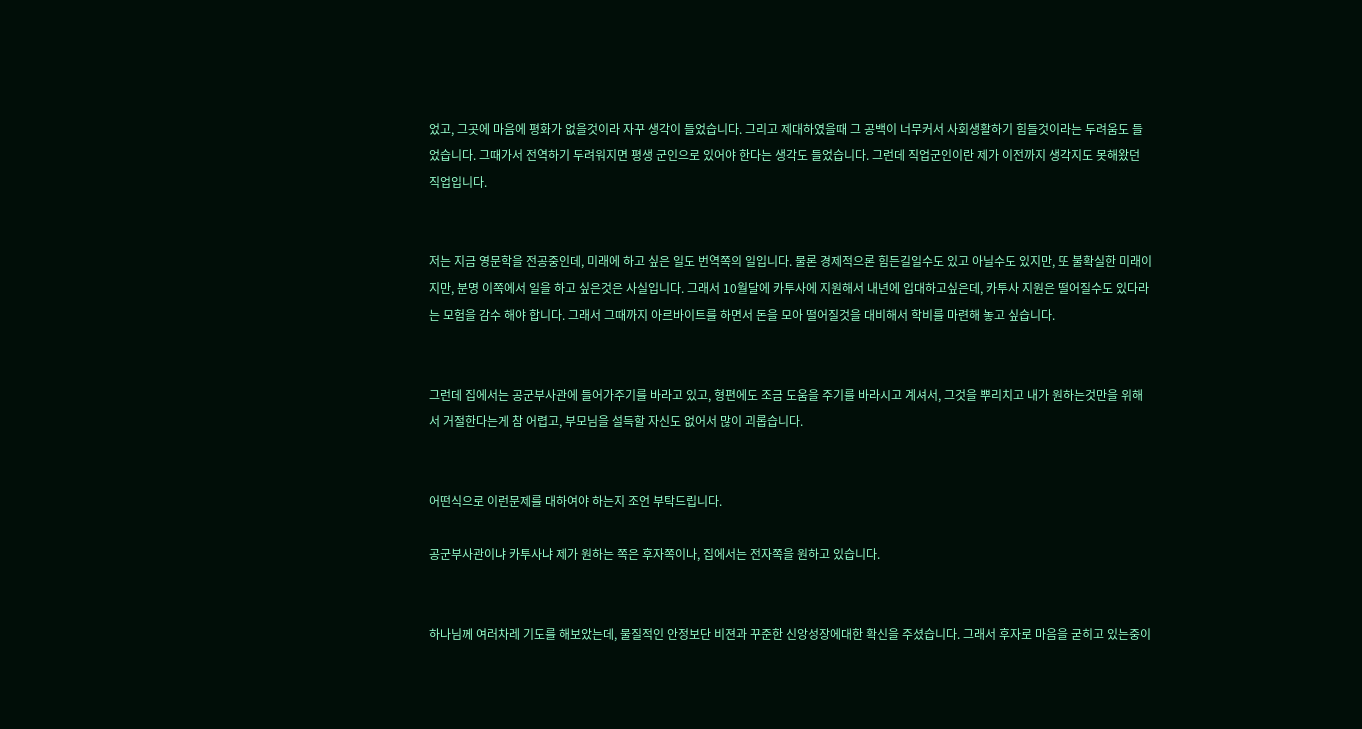었고, 그곳에 마음에 평화가 없을것이라 자꾸 생각이 들었습니다. 그리고 제대하였을때 그 공백이 너무커서 사회생활하기 힘들것이라는 두려움도 들었습니다. 그때가서 전역하기 두려워지면 평생 군인으로 있어야 한다는 생각도 들었습니다. 그런데 직업군인이란 제가 이전까지 생각지도 못해왔던 직업입니다.


저는 지금 영문학을 전공중인데, 미래에 하고 싶은 일도 번역쪽의 일입니다. 물론 경제적으론 힘든길일수도 있고 아닐수도 있지만, 또 불확실한 미래이지만, 분명 이쪽에서 일을 하고 싶은것은 사실입니다. 그래서 10월달에 카투사에 지원해서 내년에 입대하고싶은데, 카투사 지원은 떨어질수도 있다라는 모험을 감수 해야 합니다. 그래서 그때까지 아르바이트를 하면서 돈을 모아 떨어질것을 대비해서 학비를 마련해 놓고 싶습니다.


그런데 집에서는 공군부사관에 들어가주기를 바라고 있고, 형편에도 조금 도움을 주기를 바라시고 계셔서, 그것을 뿌리치고 내가 원하는것만을 위해서 거절한다는게 참 어렵고, 부모님을 설득할 자신도 없어서 많이 괴롭습니다.


어떤식으로 이런문제를 대하여야 하는지 조언 부탁드립니다.

공군부사관이냐 카투사냐 제가 원하는 쪽은 후자쪽이나, 집에서는 전자쪽을 원하고 있습니다.


하나님께 여러차레 기도를 해보았는데, 물질적인 안정보단 비젼과 꾸준한 신앙성장에대한 확신을 주셨습니다. 그래서 후자로 마음을 굳히고 있는중이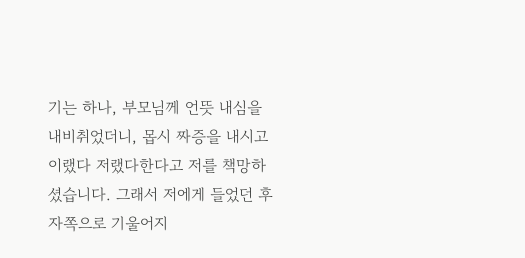기는 하나, 부모님께 언뜻 내심을 내비취었더니, 몹시 짜증을 내시고 이랬다 저랬다한다고 저를 책망하셨습니다. 그래서 저에게 들었던 후자쪽으로 기울어지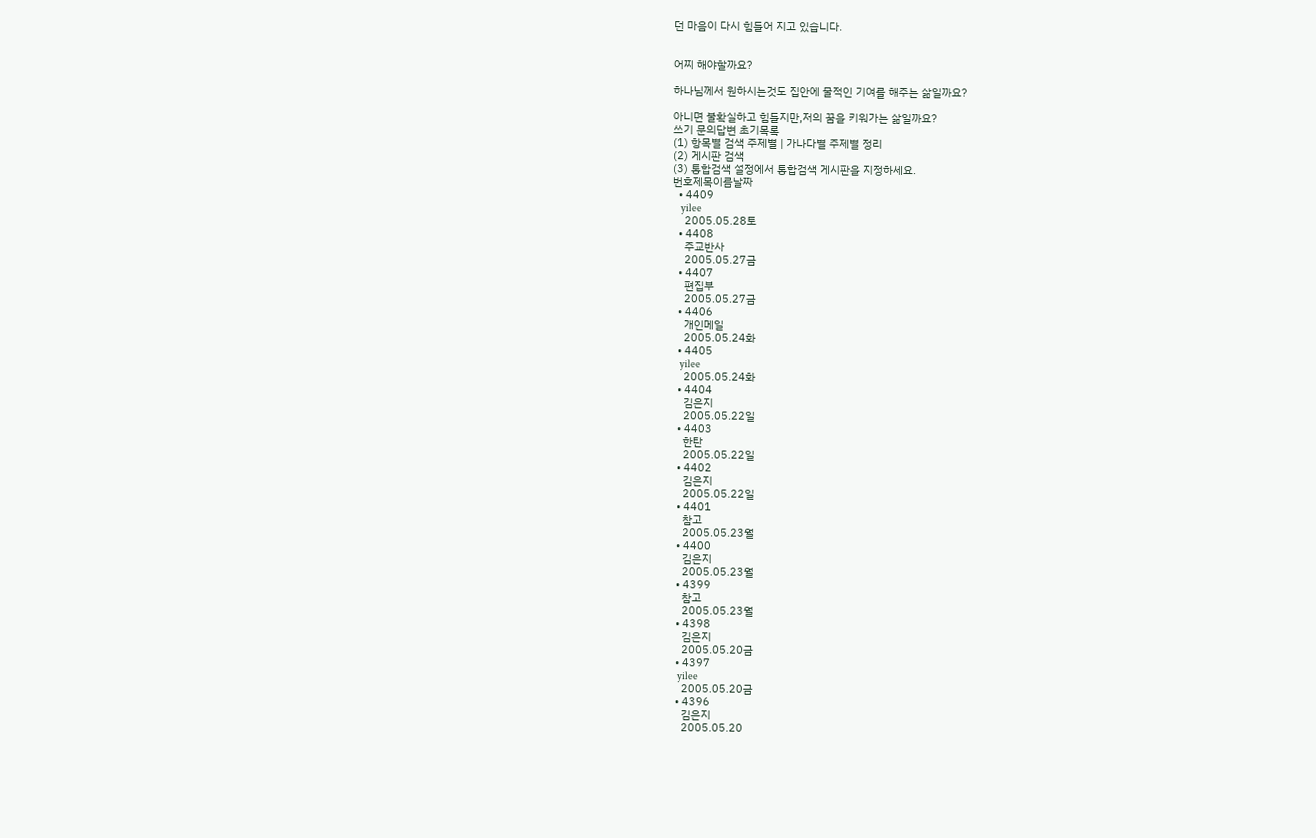던 마음이 다시 힘들어 지고 있습니다.


어찌 해야할까요?

하나님께서 원하시는것도 집안에 물적인 기여를 해주는 삶일까요?

아니면 불확실하고 힘들지만,저의 꿈을 키워가는 삶일까요?
쓰기 문의답변 초기목록
(1) 항목별 검색 주제별 | 가나다별 주제별 정리
(2) 게시판 검색
(3) 통합검색 설정에서 통합검색 게시판을 지정하세요.
번호제목이름날짜
  • 4409
    yilee
    2005.05.28토
  • 4408
    주교반사
    2005.05.27금
  • 4407
    편집부
    2005.05.27금
  • 4406
    개인메일
    2005.05.24화
  • 4405
    yilee
    2005.05.24화
  • 4404
    김은지
    2005.05.22일
  • 4403
    한탄
    2005.05.22일
  • 4402
    김은지
    2005.05.22일
  • 4401
    참고
    2005.05.23월
  • 4400
    김은지
    2005.05.23월
  • 4399
    참고
    2005.05.23월
  • 4398
    김은지
    2005.05.20금
  • 4397
    yilee
    2005.05.20금
  • 4396
    김은지
    2005.05.20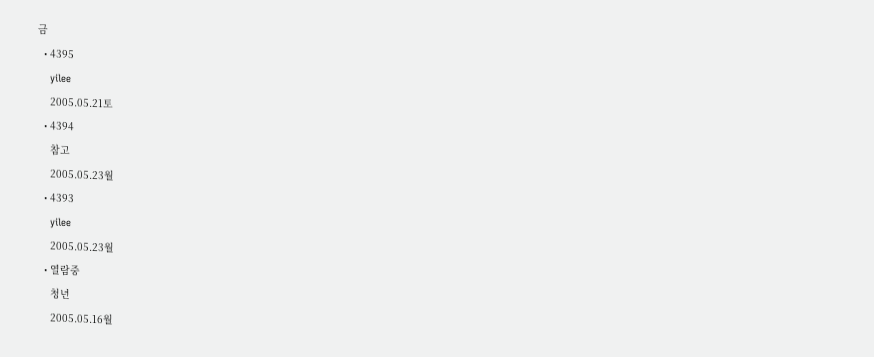금
  • 4395
    yilee
    2005.05.21토
  • 4394
    참고
    2005.05.23월
  • 4393
    yilee
    2005.05.23월
  • 열람중
    청년
    2005.05.16월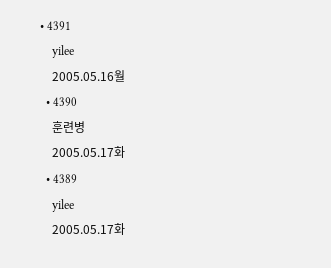• 4391
    yilee
    2005.05.16월
  • 4390
    훈련병
    2005.05.17화
  • 4389
    yilee
    2005.05.17화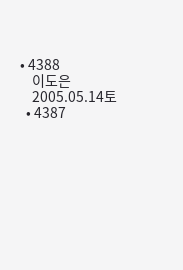• 4388
    이도은
    2005.05.14토
  • 4387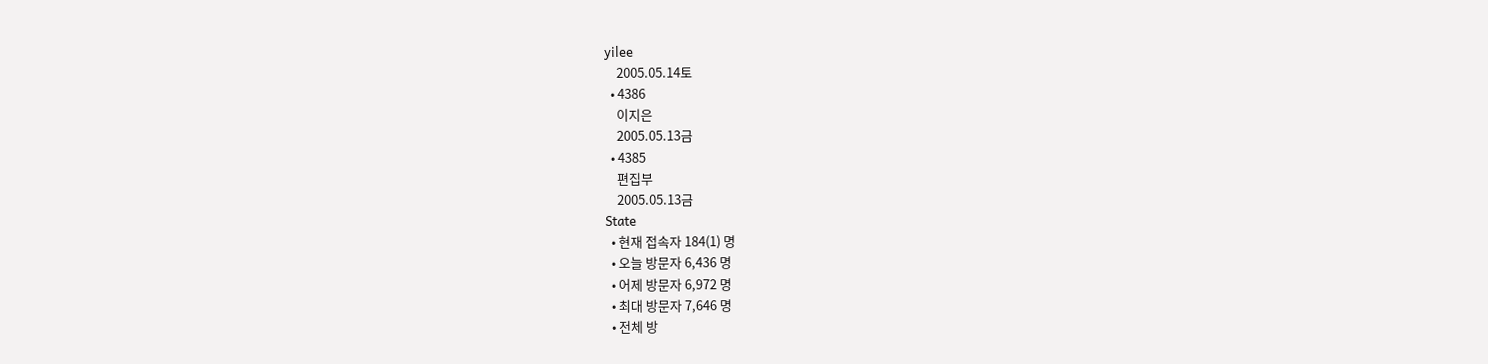yilee
    2005.05.14토
  • 4386
    이지은
    2005.05.13금
  • 4385
    편집부
    2005.05.13금
State
  • 현재 접속자 184(1) 명
  • 오늘 방문자 6,436 명
  • 어제 방문자 6,972 명
  • 최대 방문자 7,646 명
  • 전체 방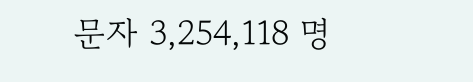문자 3,254,118 명